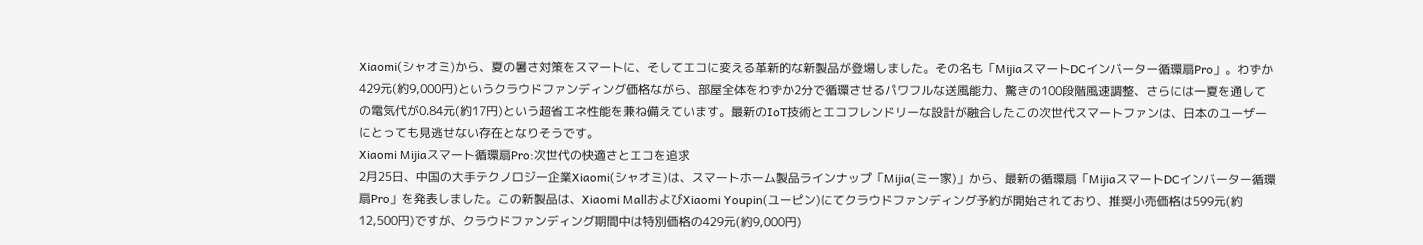Xiaomi(シャオミ)から、夏の暑さ対策をスマートに、そしてエコに変える革新的な新製品が登場しました。その名も「MijiaスマートDCインバーター循環扇Pro」。わずか429元(約9,000円)というクラウドファンディング価格ながら、部屋全体をわずか2分で循環させるパワフルな送風能力、驚きの100段階風速調整、さらには一夏を通しての電気代が0.84元(約17円)という超省エネ性能を兼ね備えています。最新のIoT技術とエコフレンドリーな設計が融合したこの次世代スマートファンは、日本のユーザーにとっても見逃せない存在となりそうです。
Xiaomi Mijiaスマート循環扇Pro:次世代の快適さとエコを追求
2月25日、中国の大手テクノロジー企業Xiaomi(シャオミ)は、スマートホーム製品ラインナップ「Mijia(ミー家)」から、最新の循環扇「MijiaスマートDCインバーター循環扇Pro」を発表しました。この新製品は、Xiaomi MallおよびXiaomi Youpin(ユーピン)にてクラウドファンディング予約が開始されており、推奨小売価格は599元(約12,500円)ですが、クラウドファンディング期間中は特別価格の429元(約9,000円)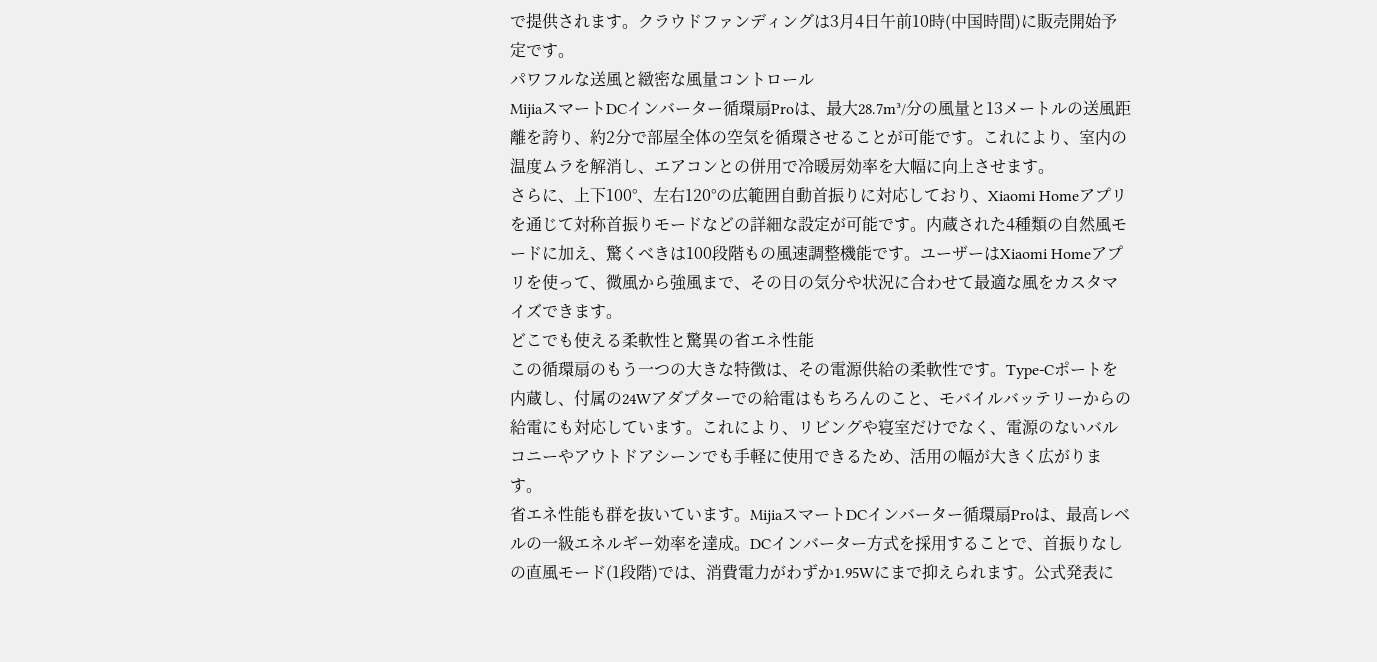で提供されます。クラウドファンディングは3月4日午前10時(中国時間)に販売開始予定です。
パワフルな送風と緻密な風量コントロール
MijiaスマートDCインバーター循環扇Proは、最大28.7m³/分の風量と13メートルの送風距離を誇り、約2分で部屋全体の空気を循環させることが可能です。これにより、室内の温度ムラを解消し、エアコンとの併用で冷暖房効率を大幅に向上させます。
さらに、上下100°、左右120°の広範囲自動首振りに対応しており、Xiaomi Homeアプリを通じて対称首振りモードなどの詳細な設定が可能です。内蔵された4種類の自然風モードに加え、驚くべきは100段階もの風速調整機能です。ユーザーはXiaomi Homeアプリを使って、微風から強風まで、その日の気分や状況に合わせて最適な風をカスタマイズできます。
どこでも使える柔軟性と驚異の省エネ性能
この循環扇のもう一つの大きな特徴は、その電源供給の柔軟性です。Type-Cポートを内蔵し、付属の24Wアダプターでの給電はもちろんのこと、モバイルバッテリーからの給電にも対応しています。これにより、リビングや寝室だけでなく、電源のないバルコニーやアウトドアシーンでも手軽に使用できるため、活用の幅が大きく広がります。
省エネ性能も群を抜いています。MijiaスマートDCインバーター循環扇Proは、最高レベルの一級エネルギー効率を達成。DCインバーター方式を採用することで、首振りなしの直風モード(1段階)では、消費電力がわずか1.95Wにまで抑えられます。公式発表に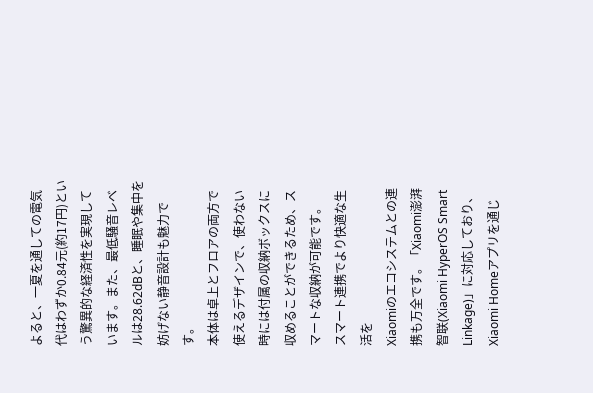よると、一夏を通しての電気代はわずか0.84元(約17円)という驚異的な経済性を実現しています。また、最低騒音レベルは28.62dBと、睡眠や集中を妨げない静音設計も魅力です。
本体は卓上とフロアの両方で使えるデザインで、使わない時には付属の収納ボックスに収めることができるため、スマートな収納が可能です。
スマート連携でより快適な生活を
Xiaomiのエコシステムとの連携も万全です。「Xiaomi澎湃智联(Xiaomi HyperOS Smart Linkage)」に対応しており、Xiaomi Homeアプリを通じ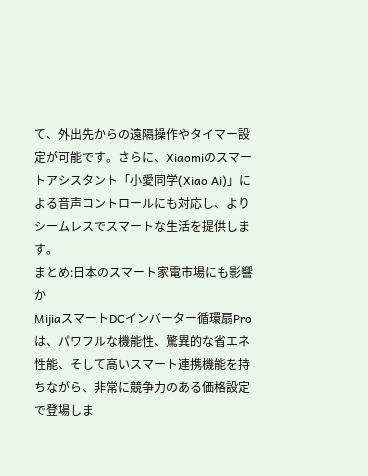て、外出先からの遠隔操作やタイマー設定が可能です。さらに、Xiaomiのスマートアシスタント「小愛同学(Xiao Ai)」による音声コントロールにも対応し、よりシームレスでスマートな生活を提供します。
まとめ:日本のスマート家電市場にも影響か
MijiaスマートDCインバーター循環扇Proは、パワフルな機能性、驚異的な省エネ性能、そして高いスマート連携機能を持ちながら、非常に競争力のある価格設定で登場しま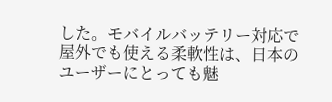した。モバイルバッテリー対応で屋外でも使える柔軟性は、日本のユーザーにとっても魅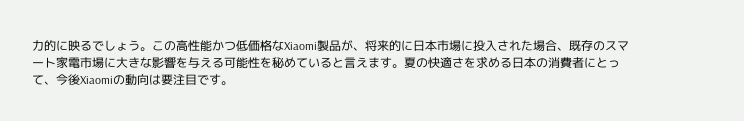力的に映るでしょう。この高性能かつ低価格なXiaomi製品が、将来的に日本市場に投入された場合、既存のスマート家電市場に大きな影響を与える可能性を秘めていると言えます。夏の快適さを求める日本の消費者にとって、今後Xiaomiの動向は要注目です。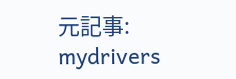元記事: mydrivers